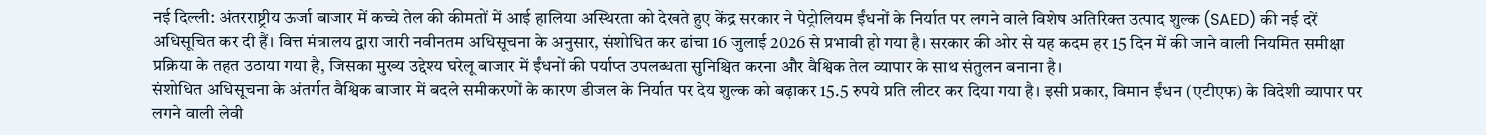नई दिल्ली: अंतरराष्ट्रीय ऊर्जा बाजार में कच्चे तेल की कीमतों में आई हालिया अस्थिरता को देखते हुए केंद्र सरकार ने पेट्रोलियम ईंधनों के निर्यात पर लगने वाले विशेष अतिरिक्त उत्पाद शुल्क (SAED) की नई दरें अधिसूचित कर दी हैं। वित्त मंत्रालय द्वारा जारी नवीनतम अधिसूचना के अनुसार, संशोधित कर ढांचा 16 जुलाई 2026 से प्रभावी हो गया है। सरकार की ओर से यह कदम हर 15 दिन में की जाने वाली नियमित समीक्षा प्रक्रिया के तहत उठाया गया है, जिसका मुख्य उद्देश्य घरेलू बाजार में ईंधनों की पर्याप्त उपलब्धता सुनिश्चित करना और वैश्विक तेल व्यापार के साथ संतुलन बनाना है।
संशोधित अधिसूचना के अंतर्गत वैश्विक बाजार में बदले समीकरणों के कारण डीजल के निर्यात पर देय शुल्क को बढ़ाकर 15.5 रुपये प्रति लीटर कर दिया गया है। इसी प्रकार, विमान ईंधन (एटीएफ) के विदेशी व्यापार पर लगने वाली लेवी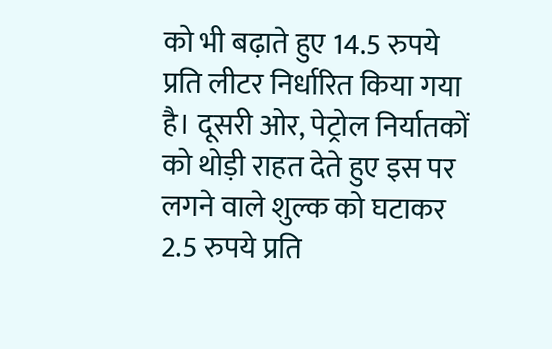को भी बढ़ाते हुए 14.5 रुपये प्रति लीटर निर्धारित किया गया है। दूसरी ओर, पेट्रोल निर्यातकों को थोड़ी राहत देते हुए इस पर लगने वाले शुल्क को घटाकर 2.5 रुपये प्रति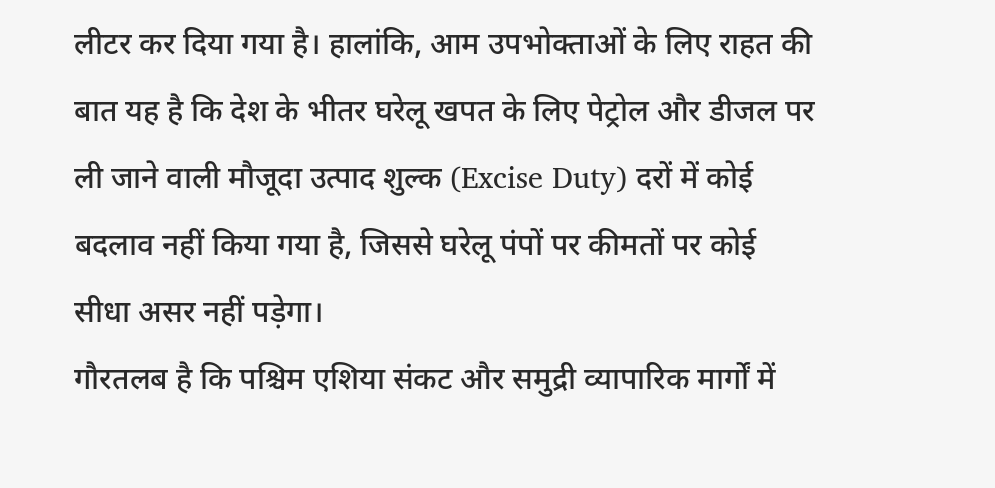लीटर कर दिया गया है। हालांकि, आम उपभोक्ताओं के लिए राहत की बात यह है कि देश के भीतर घरेलू खपत के लिए पेट्रोल और डीजल पर ली जाने वाली मौजूदा उत्पाद शुल्क (Excise Duty) दरों में कोई बदलाव नहीं किया गया है, जिससे घरेलू पंपों पर कीमतों पर कोई सीधा असर नहीं पड़ेगा।
गौरतलब है कि पश्चिम एशिया संकट और समुद्री व्यापारिक मार्गों में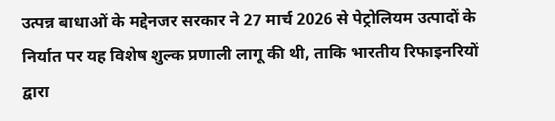उत्पन्न बाधाओं के मद्देनजर सरकार ने 27 मार्च 2026 से पेट्रोलियम उत्पादों के निर्यात पर यह विशेष शुल्क प्रणाली लागू की थी, ताकि भारतीय रिफाइनरियों द्वारा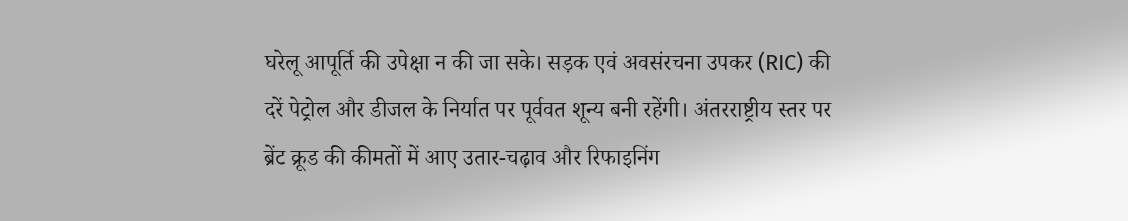घरेलू आपूर्ति की उपेक्षा न की जा सके। सड़क एवं अवसंरचना उपकर (RIC) की दरें पेट्रोल और डीजल के निर्यात पर पूर्ववत शून्य बनी रहेंगी। अंतरराष्ट्रीय स्तर पर ब्रेंट क्रूड की कीमतों में आए उतार-चढ़ाव और रिफाइनिंग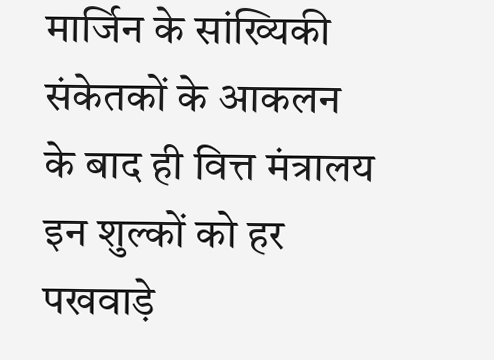मार्जिन के सांख्यिकी संकेतकों के आकलन के बाद ही वित्त मंत्रालय इन शुल्कों को हर पखवाड़े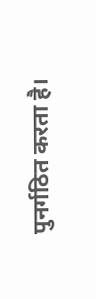पुनर्गठित करता है।